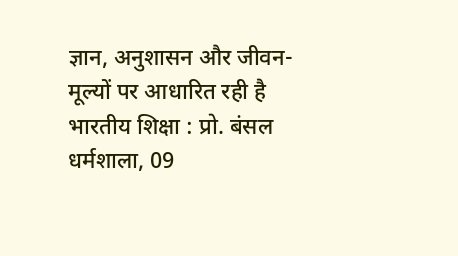ज्ञान, अनुशासन और जीवन-मूल्यों पर आधारित रही है भारतीय शिक्षा : प्रो. बंसल
धर्मशाला, 09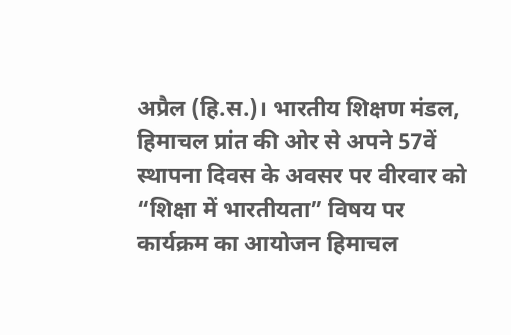अप्रैल (हि.स.)। भारतीय शिक्षण मंडल, हिमाचल प्रांत की ओर से अपने 57वें स्थापना दिवस के अवसर पर वीरवार को “शिक्षा में भारतीयता” विषय पर कार्यक्रम का आयोजन हिमाचल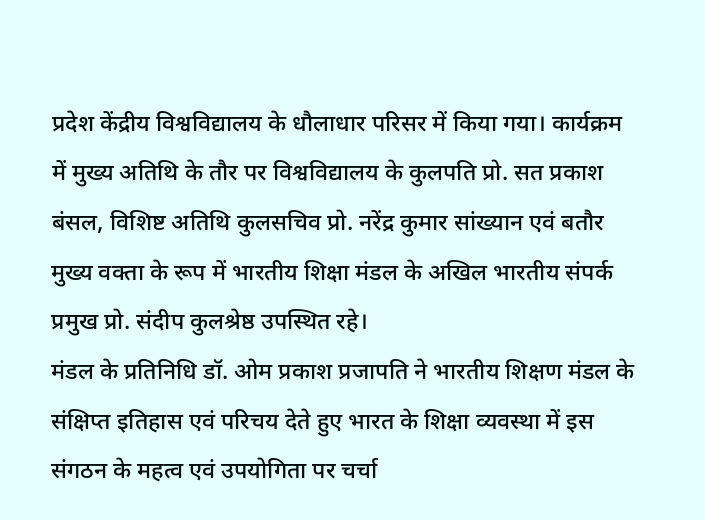प्रदेश केंद्रीय विश्वविद्यालय के धौलाधार परिसर में किया गया। कार्यक्रम में मुख्य अतिथि के तौर पर विश्वविद्यालय के कुलपति प्रो. सत प्रकाश बंसल, विशिष्ट अतिथि कुलसचिव प्रो. नरेंद्र कुमार सांख्यान एवं बतौर मुख्य वक्ता के रूप में भारतीय शिक्षा मंडल के अखिल भारतीय संपर्क प्रमुख प्रो. संदीप कुलश्रेष्ठ उपस्थित रहे।
मंडल के प्रतिनिधि डॉ. ओम प्रकाश प्रजापति ने भारतीय शिक्षण मंडल के संक्षिप्त इतिहास एवं परिचय देते हुए भारत के शिक्षा व्यवस्था में इस संगठन के महत्व एवं उपयोगिता पर चर्चा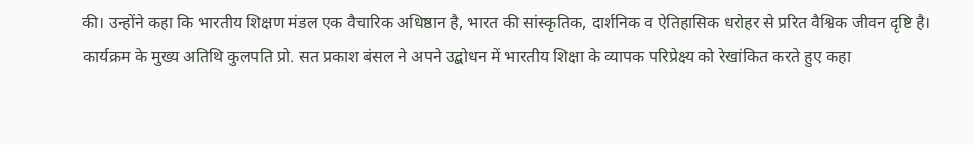की। उन्होंने कहा कि भारतीय शिक्षण मंडल एक वैचारिक अधिष्ठान है, भारत की सांस्कृतिक, दार्शनिक व ऐतिहासिक धरोहर से प्ररित वैश्विक जीवन दृष्टि है।
कार्यक्रम के मुख्य अतिथि कुलपति प्रो. सत प्रकाश बंसल ने अपने उद्बोधन में भारतीय शिक्षा के व्यापक परिप्रेक्ष्य को रेखांकित करते हुए कहा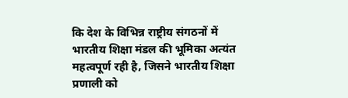कि देश के विभिन्न राष्ट्रीय संगठनों में भारतीय शिक्षा मंडल की भूमिका अत्यंत महत्वपूर्ण रही है, जिसने भारतीय शिक्षा प्रणाली को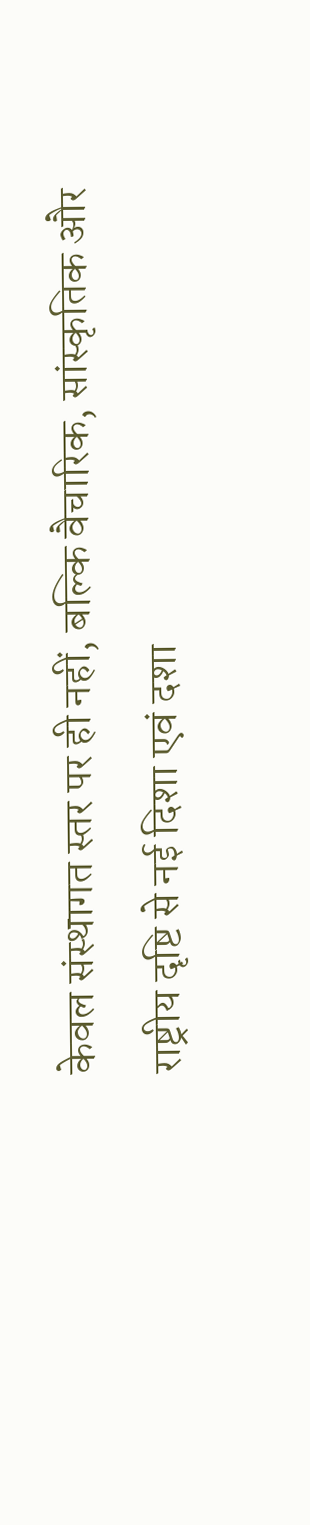केवल संस्थागत स्तर पर ही नहीं, बल्कि वैचारिक, सांस्कृतिक और राष्ट्रीय दृष्टि से नई दिशा एवं दशा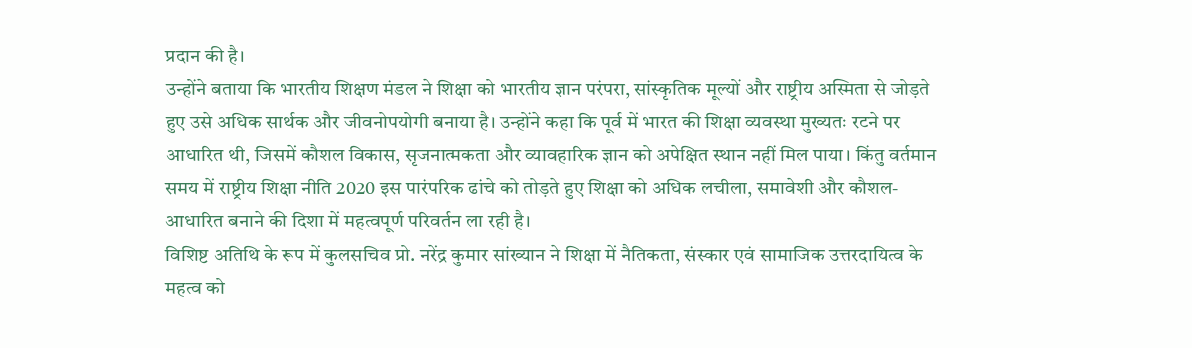प्रदान की है।
उन्होंने बताया कि भारतीय शिक्षण मंडल ने शिक्षा को भारतीय ज्ञान परंपरा, सांस्कृतिक मूल्यों और राष्ट्रीय अस्मिता से जोड़ते हुए उसे अधिक सार्थक और जीवनोपयोगी बनाया है। उन्होंने कहा कि पूर्व में भारत की शिक्षा व्यवस्था मुख्यतः रटने पर आधारित थी, जिसमें कौशल विकास, सृजनात्मकता और व्यावहारिक ज्ञान को अपेक्षित स्थान नहीं मिल पाया। किंतु वर्तमान समय में राष्ट्रीय शिक्षा नीति 2020 इस पारंपरिक ढांचे को तोड़ते हुए शिक्षा को अधिक लचीला, समावेशी और कौशल-आधारित बनाने की दिशा में महत्वपूर्ण परिवर्तन ला रही है।
विशिष्ट अतिथि के रूप में कुलसचिव प्रो. नरेंद्र कुमार सांख्यान ने शिक्षा में नैतिकता, संस्कार एवं सामाजिक उत्तरदायित्व के महत्व को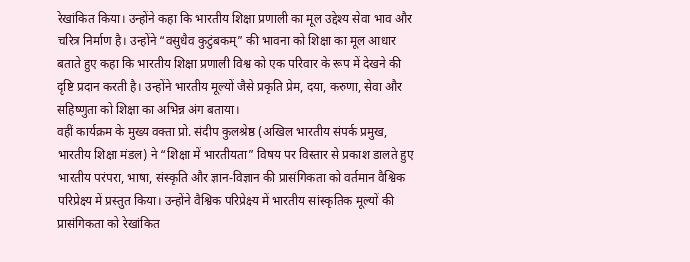रेखांकित किया। उन्होंने कहा कि भारतीय शिक्षा प्रणाली का मूल उद्देश्य सेवा भाव और चरित्र निर्माण है। उन्होंने “वसुधैव कुटुंबकम्” की भावना को शिक्षा का मूल आधार बताते हुए कहा कि भारतीय शिक्षा प्रणाली विश्व को एक परिवार के रूप में देखने की दृष्टि प्रदान करती है। उन्होंने भारतीय मूल्यों जैसे प्रकृति प्रेम, दया, करुणा, सेवा और सहिष्णुता को शिक्षा का अभिन्न अंग बताया।
वहीं कार्यक्रम के मुख्य वक्ता प्रो. संदीप कुलश्रेष्ठ (अखिल भारतीय संपर्क प्रमुख, भारतीय शिक्षा मंडल) ने “शिक्षा में भारतीयता” विषय पर विस्तार से प्रकाश डालते हुए भारतीय परंपरा, भाषा, संस्कृति और ज्ञान-विज्ञान की प्रासंगिकता को वर्तमान वैश्विक परिप्रेक्ष्य में प्रस्तुत किया। उन्होंने वैश्विक परिप्रेक्ष्य में भारतीय सांस्कृतिक मूल्यों की प्रासंगिकता को रेखांकित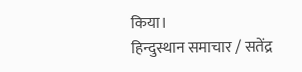किया।
हिन्दुस्थान समाचार / सतेंद्र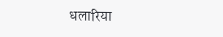धलारिया